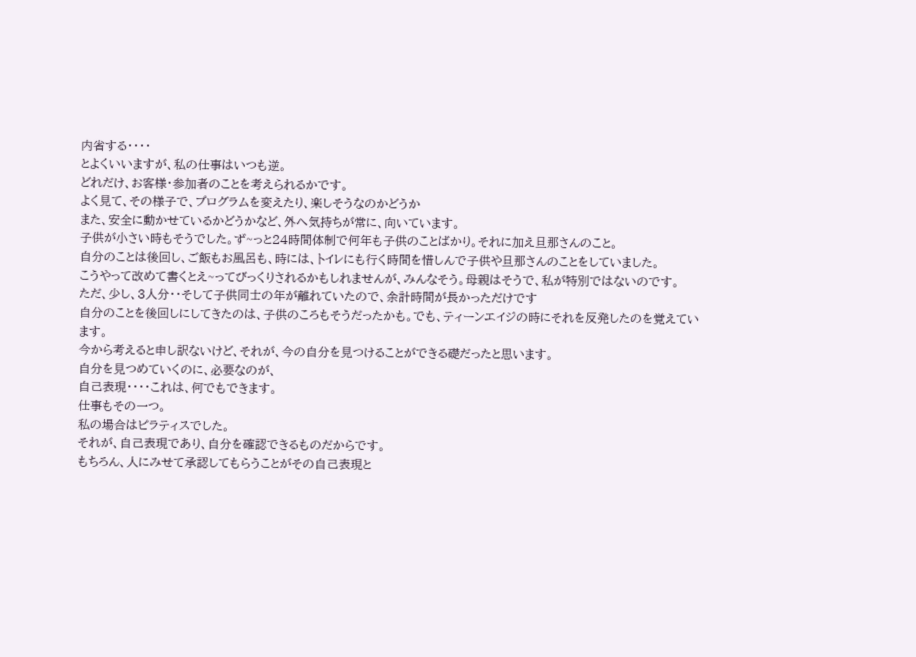内省する・・・・
とよくいいますが、私の仕事はいつも逆。
どれだけ、お客様・参加者のことを考えられるかです。
よく見て、その様子で、プログラムを変えたり、楽しそうなのかどうか
また、安全に動かせているかどうかなど、外へ気持ちが常に、向いています。
子供が小さい時もそうでした。ず~っと24時間体制で何年も子供のことばかり。それに加え旦那さんのこと。
自分のことは後回し、ご飯もお風呂も、時には、トイレにも行く時間を惜しんで子供や旦那さんのことをしていました。
こうやって改めて書くとえ~ってびっくりされるかもしれませんが、みんなそう。母親はそうで、私が特別ではないのです。
ただ、少し、3人分・・そして子供同士の年が離れていたので、余計時間が長かっただけです
自分のことを後回しにしてきたのは、子供のころもそうだったかも。でも、ティーンエイジの時にそれを反発したのを覚えています。
今から考えると申し訳ないけど、それが、今の自分を見つけることができる礎だったと思います。
自分を見つめていくのに、必要なのが、
自己表現・・・・これは、何でもできます。
仕事もその一つ。
私の場合はピラティスでした。
それが、自己表現であり、自分を確認できるものだからです。
もちろん、人にみせて承認してもらうことがその自己表現と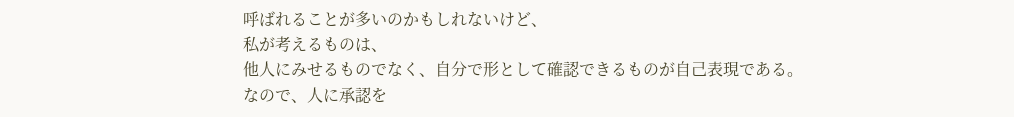呼ばれることが多いのかもしれないけど、
私が考えるものは、
他人にみせるものでなく、自分で形として確認できるものが自己表現である。
なので、人に承認を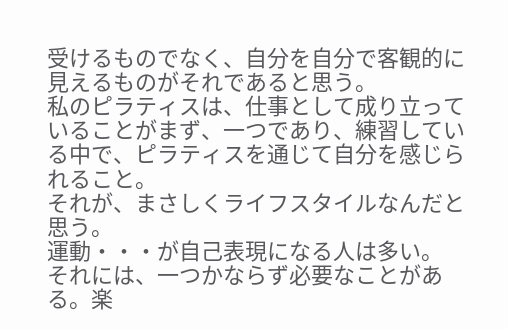受けるものでなく、自分を自分で客観的に見えるものがそれであると思う。
私のピラティスは、仕事として成り立っていることがまず、一つであり、練習している中で、ピラティスを通じて自分を感じられること。
それが、まさしくライフスタイルなんだと思う。
運動・・・が自己表現になる人は多い。
それには、一つかならず必要なことがある。楽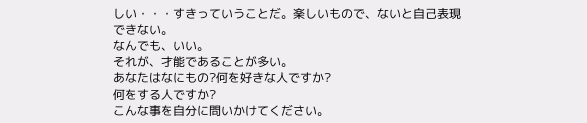しい・・・すきっていうことだ。楽しいもので、ないと自己表現できない。
なんでも、いい。
それが、才能であることが多い。
あなたはなにもの?何を好きな人ですか?
何をする人ですか?
こんな事を自分に問いかけてください。